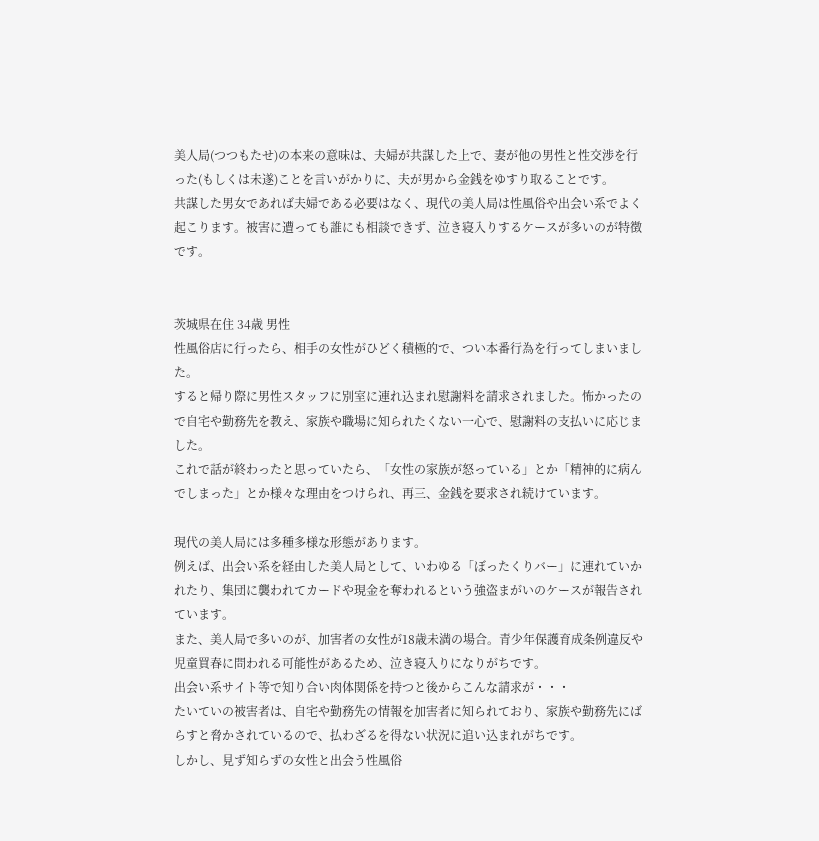美人局(つつもたせ)の本来の意味は、夫婦が共謀した上で、妻が他の男性と性交渉を行った(もしくは未遂)ことを言いがかりに、夫が男から金銭をゆすり取ることです。
共謀した男女であれば夫婦である必要はなく、現代の美人局は性風俗や出会い系でよく起こります。被害に遭っても誰にも相談できず、泣き寝入りするケースが多いのが特徴です。


茨城県在住 34歳 男性
性風俗店に行ったら、相手の女性がひどく積極的で、つい本番行為を行ってしまいました。
すると帰り際に男性スタッフに別室に連れ込まれ慰謝料を請求されました。怖かったので自宅や勤務先を教え、家族や職場に知られたくない一心で、慰謝料の支払いに応じました。
これで話が終わったと思っていたら、「女性の家族が怒っている」とか「精神的に病んでしまった」とか様々な理由をつけられ、再三、金銭を要求され続けています。

現代の美人局には多種多様な形態があります。
例えば、出会い系を経由した美人局として、いわゆる「ぼったくりバー」に連れていかれたり、集団に襲われてカードや現金を奪われるという強盗まがいのケースが報告されています。
また、美人局で多いのが、加害者の女性が18歳未満の場合。青少年保護育成条例違反や児童買春に問われる可能性があるため、泣き寝入りになりがちです。
出会い系サイト等で知り合い肉体関係を持つと後からこんな請求が・・・
たいていの被害者は、自宅や勤務先の情報を加害者に知られており、家族や勤務先にばらすと脅かされているので、払わざるを得ない状況に追い込まれがちです。
しかし、見ず知らずの女性と出会う性風俗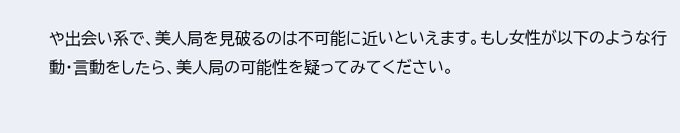や出会い系で、美人局を見破るのは不可能に近いといえます。もし女性が以下のような行動・言動をしたら、美人局の可能性を疑ってみてください。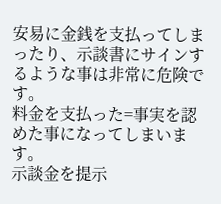安易に金銭を支払ってしまったり、示談書にサインするような事は非常に危険です。
料金を支払った=事実を認めた事になってしまいます。
示談金を提示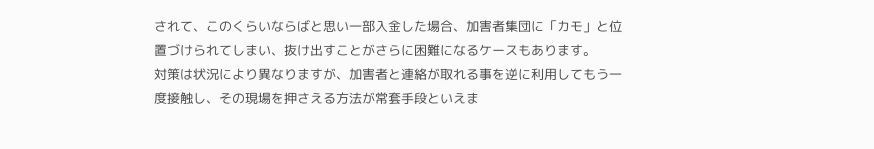されて、このくらいならばと思い一部入金した場合、加害者集団に「カモ」と位置づけられてしまい、抜け出すことがさらに困難になるケースもあります。
対策は状況により異なりますが、加害者と連絡が取れる事を逆に利用してもう一度接触し、その現場を押さえる方法が常套手段といえま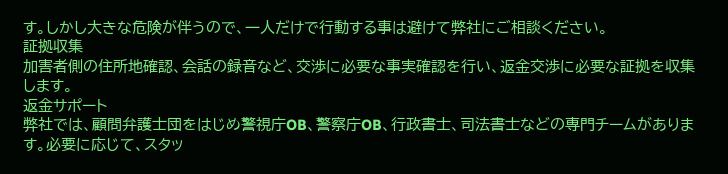す。しかし大きな危険が伴うので、一人だけで行動する事は避けて弊社にご相談ください。
証拠収集
加害者側の住所地確認、会話の録音など、交渉に必要な事実確認を行い、返金交渉に必要な証拠を収集します。
返金サポート
弊社では、顧問弁護士団をはじめ警視庁OB、警察庁OB、行政書士、司法書士などの専門チームがあります。必要に応じて、スタッ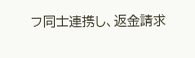フ同士連携し、返金請求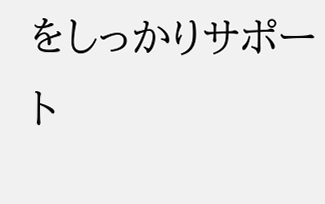をしっかりサポート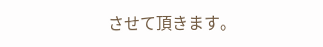させて頂きます。